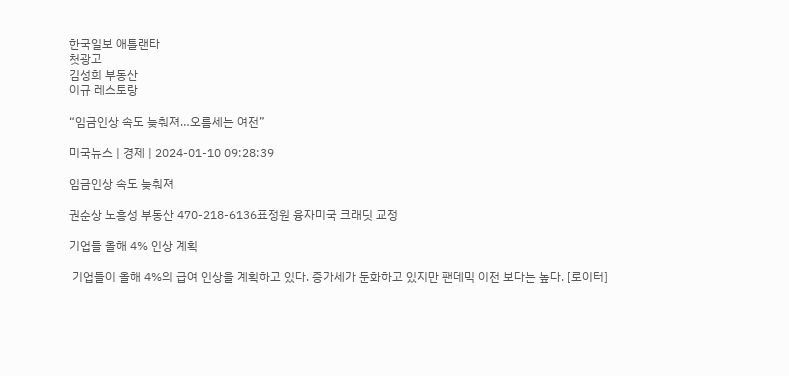한국일보 애틀랜타
첫광고
김성희 부동산
이규 레스토랑

“임금인상 속도 늦춰져…오름세는 여전”

미국뉴스 | 경제 | 2024-01-10 09:28:39

임금인상 속도 늦춰져

권순상 노흥성 부동산 470-218-6136표정원 융자미국 크래딧 교정

기업들 올해 4% 인상 계획

 기업들이 올해 4%의 급여 인상을 계획하고 있다. 증가세가 둔화하고 있지만 팬데믹 이전 보다는 높다. [로이터]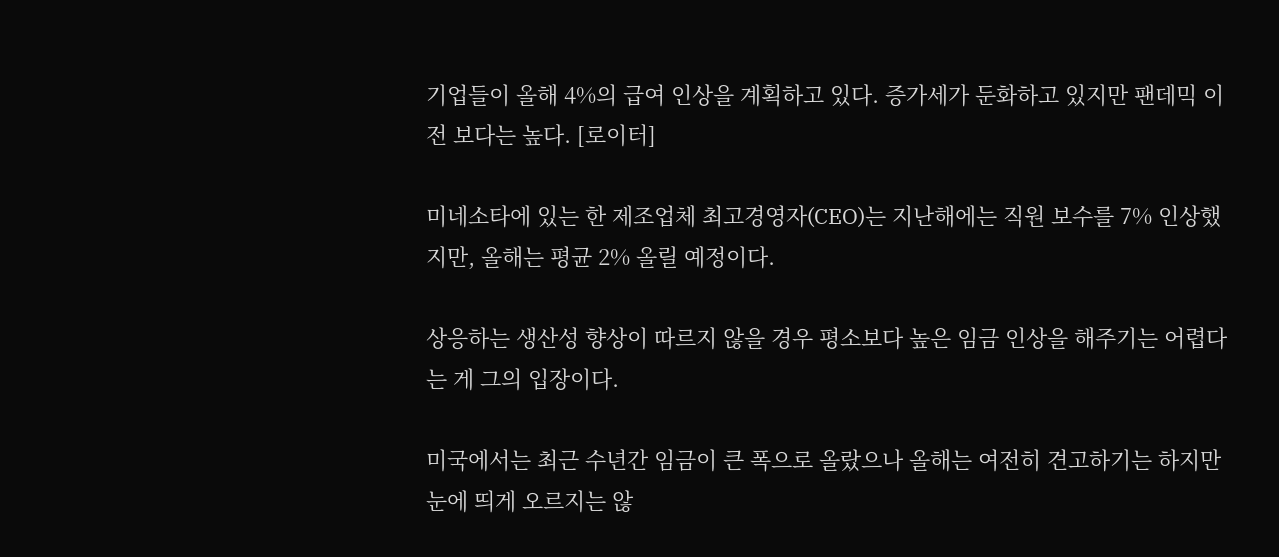기업들이 올해 4%의 급여 인상을 계획하고 있다. 증가세가 둔화하고 있지만 팬데믹 이전 보다는 높다. [로이터]

미네소타에 있는 한 제조업체 최고경영자(CEO)는 지난해에는 직원 보수를 7% 인상했지만, 올해는 평균 2% 올릴 예정이다.

상응하는 생산성 향상이 따르지 않을 경우 평소보다 높은 임금 인상을 해주기는 어렵다는 게 그의 입장이다.

미국에서는 최근 수년간 임금이 큰 폭으로 올랐으나 올해는 여전히 견고하기는 하지만 눈에 띄게 오르지는 않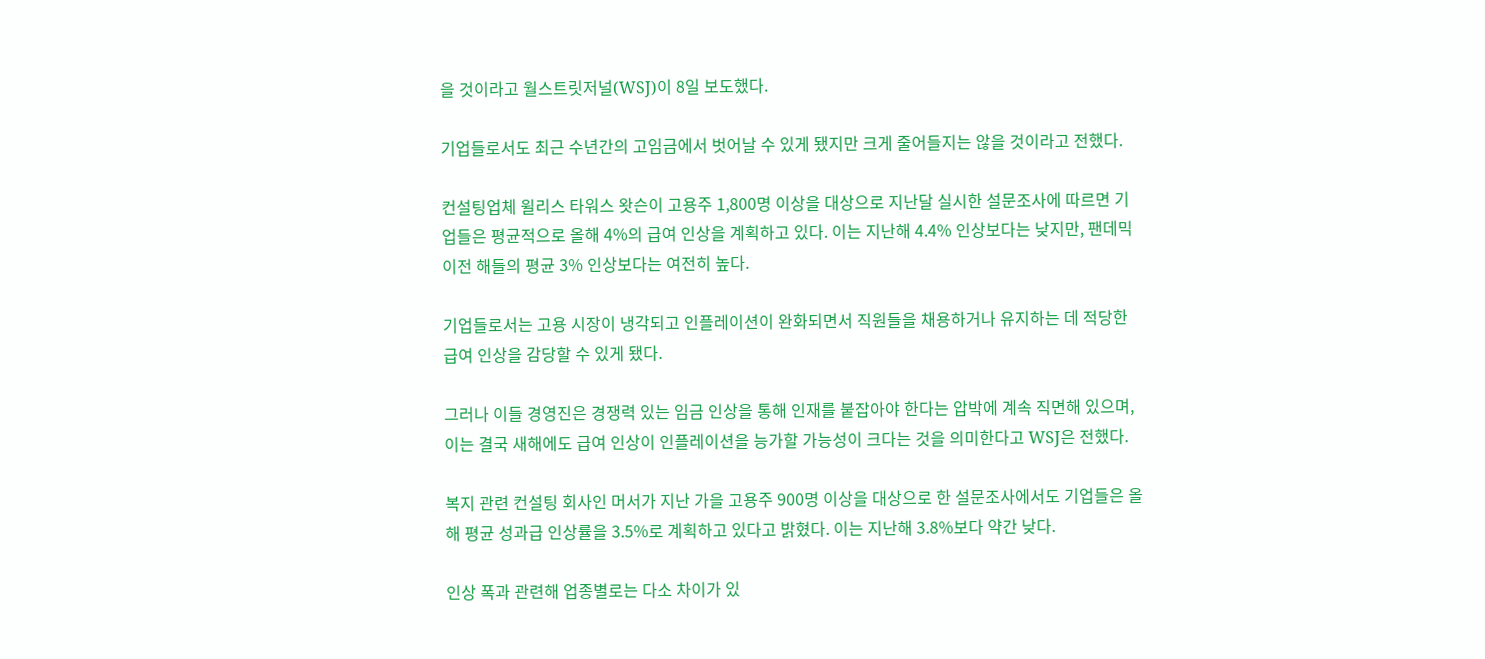을 것이라고 월스트릿저널(WSJ)이 8일 보도했다.

기업들로서도 최근 수년간의 고임금에서 벗어날 수 있게 됐지만 크게 줄어들지는 않을 것이라고 전했다.

컨설팅업체 윌리스 타워스 왓슨이 고용주 1,800명 이상을 대상으로 지난달 실시한 설문조사에 따르면 기업들은 평균적으로 올해 4%의 급여 인상을 계획하고 있다. 이는 지난해 4.4% 인상보다는 낮지만, 팬데믹 이전 해들의 평균 3% 인상보다는 여전히 높다.

기업들로서는 고용 시장이 냉각되고 인플레이션이 완화되면서 직원들을 채용하거나 유지하는 데 적당한 급여 인상을 감당할 수 있게 됐다.

그러나 이들 경영진은 경쟁력 있는 임금 인상을 통해 인재를 붙잡아야 한다는 압박에 계속 직면해 있으며, 이는 결국 새해에도 급여 인상이 인플레이션을 능가할 가능성이 크다는 것을 의미한다고 WSJ은 전했다.

복지 관련 컨설팅 회사인 머서가 지난 가을 고용주 900명 이상을 대상으로 한 설문조사에서도 기업들은 올해 평균 성과급 인상률을 3.5%로 계획하고 있다고 밝혔다. 이는 지난해 3.8%보다 약간 낮다.

인상 폭과 관련해 업종별로는 다소 차이가 있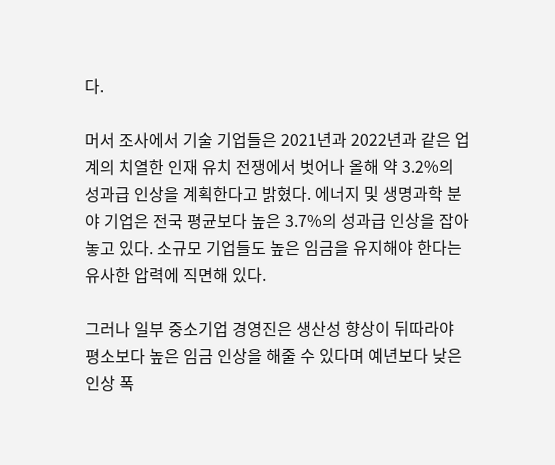다.

머서 조사에서 기술 기업들은 2021년과 2022년과 같은 업계의 치열한 인재 유치 전쟁에서 벗어나 올해 약 3.2%의 성과급 인상을 계획한다고 밝혔다. 에너지 및 생명과학 분야 기업은 전국 평균보다 높은 3.7%의 성과급 인상을 잡아놓고 있다. 소규모 기업들도 높은 임금을 유지해야 한다는 유사한 압력에 직면해 있다.

그러나 일부 중소기업 경영진은 생산성 향상이 뒤따라야 평소보다 높은 임금 인상을 해줄 수 있다며 예년보다 낮은 인상 폭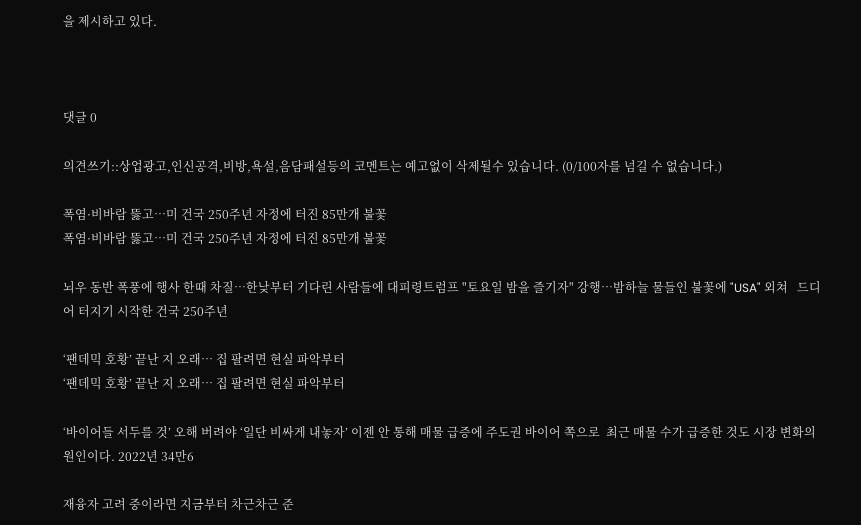을 제시하고 있다.



댓글 0

의견쓰기::상업광고,인신공격,비방,욕설,음담패설등의 코멘트는 예고없이 삭제될수 있습니다. (0/100자를 넘길 수 없습니다.)

폭염·비바람 뚫고…미 건국 250주년 자정에 터진 85만개 불꽃
폭염·비바람 뚫고…미 건국 250주년 자정에 터진 85만개 불꽃

뇌우 동반 폭풍에 행사 한때 차질…한낮부터 기다린 사람들에 대피령트럼프 "토요일 밤을 즐기자" 강행…밤하늘 물들인 불꽃에 "USA" 외쳐   드디어 터지기 시작한 건국 250주년

‘팬데믹 호황’ 끝난 지 오래… 집 팔려면 현실 파악부터
‘팬데믹 호황’ 끝난 지 오래… 집 팔려면 현실 파악부터

‘바이어들 서두를 것’ 오해 버려야 ‘일단 비싸게 내놓자’ 이젠 안 통해 매물 급증에 주도권 바이어 쪽으로  최근 매물 수가 급증한 것도 시장 변화의 원인이다. 2022년 34만6

재융자 고려 중이라면 지금부터 차근차근 준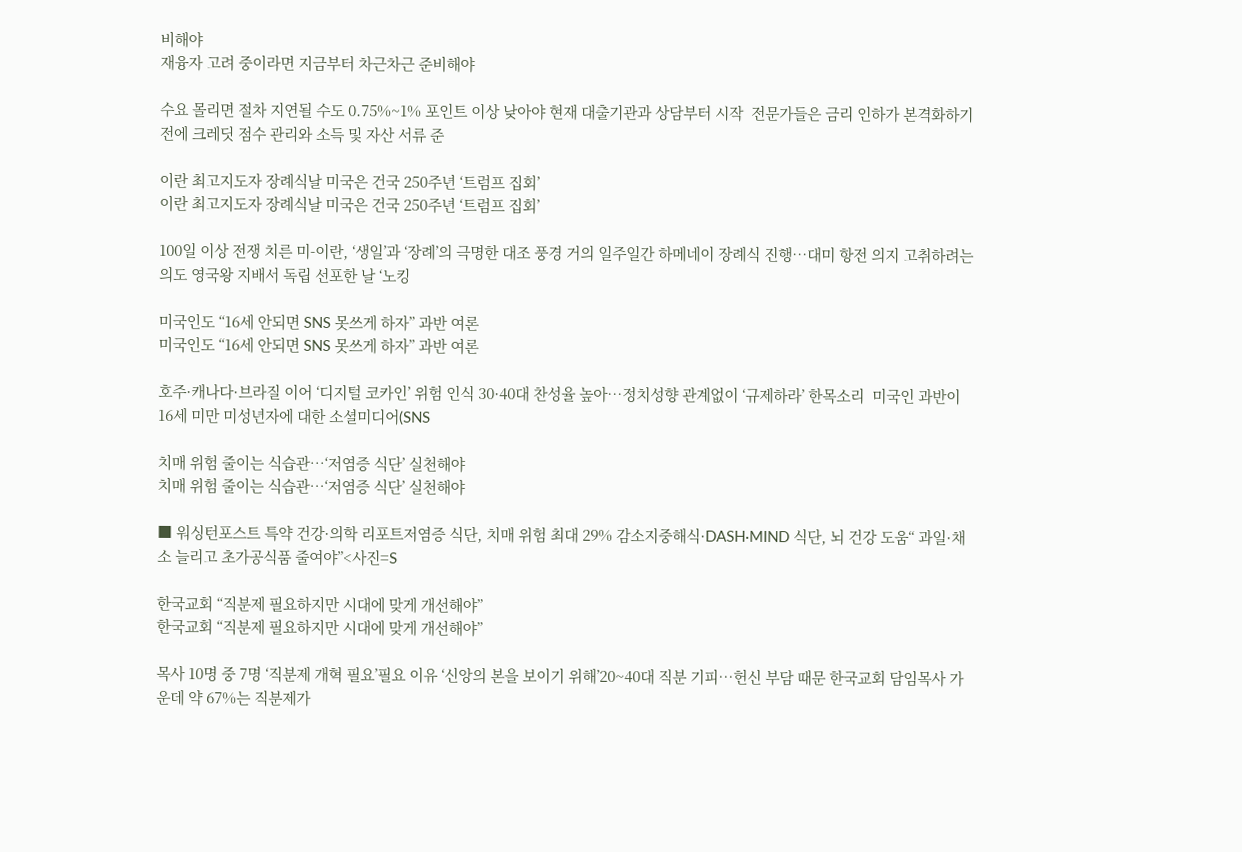비해야
재융자 고려 중이라면 지금부터 차근차근 준비해야

수요 몰리면 절차 지연될 수도 0.75%~1% 포인트 이상 낮아야 현재 대출기관과 상담부터 시작  전문가들은 금리 인하가 본격화하기 전에 크레딧 점수 관리와 소득 및 자산 서류 준

이란 최고지도자 장례식날 미국은 건국 250주년 ‘트럼프 집회’
이란 최고지도자 장례식날 미국은 건국 250주년 ‘트럼프 집회’

100일 이상 전쟁 치른 미-이란, ‘생일’과 ‘장례’의 극명한 대조 풍경 거의 일주일간 하메네이 장례식 진행…대미 항전 의지 고취하려는 의도 영국왕 지배서 독립 선포한 날 ‘노킹

미국인도 “16세 안되면 SNS 못쓰게 하자” 과반 여론
미국인도 “16세 안되면 SNS 못쓰게 하자” 과반 여론

호주·캐나다·브라질 이어 ‘디지털 코카인’ 위험 인식 30·40대 찬성율 높아…정치성향 관계없이 ‘규제하라’ 한목소리  미국인 과반이 16세 미만 미성년자에 대한 소셜미디어(SNS

치매 위험 줄이는 식습관…‘저염증 식단’ 실천해야
치매 위험 줄이는 식습관…‘저염증 식단’ 실천해야

■ 워싱턴포스트 특약 건강·의학 리포트저염증 식단, 치매 위험 최대 29% 감소지중해식·DASH·MIND 식단, 뇌 건강 도움“ 과일·채소 늘리고 초가공식품 줄여야”<사진=S

한국교회 “직분제 필요하지만 시대에 맞게 개선해야”
한국교회 “직분제 필요하지만 시대에 맞게 개선해야”

목사 10명 중 7명 ‘직분제 개혁 필요’필요 이유 ‘신앙의 본을 보이기 위해’20~40대 직분 기피…헌신 부담 때문 한국교회 담임목사 가운데 약 67%는 직분제가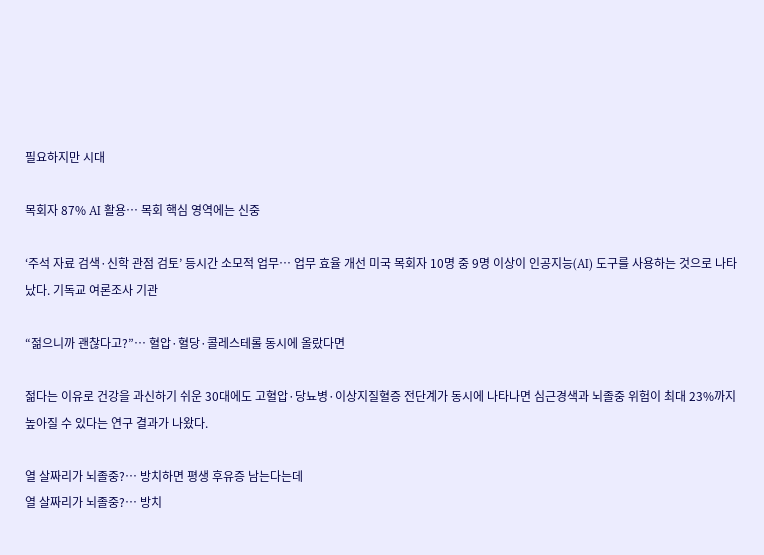필요하지만 시대

목회자 87% AI 활용… 목회 핵심 영역에는 신중

‘주석 자료 검색·신학 관점 검토’ 등시간 소모적 업무… 업무 효율 개선 미국 목회자 10명 중 9명 이상이 인공지능(AI) 도구를 사용하는 것으로 나타났다. 기독교 여론조사 기관

“젊으니까 괜찮다고?”… 혈압·혈당·콜레스테롤 동시에 올랐다면

젊다는 이유로 건강을 과신하기 쉬운 30대에도 고혈압·당뇨병·이상지질혈증 전단계가 동시에 나타나면 심근경색과 뇌졸중 위험이 최대 23%까지 높아질 수 있다는 연구 결과가 나왔다.

열 살짜리가 뇌졸중?… 방치하면 평생 후유증 남는다는데
열 살짜리가 뇌졸중?… 방치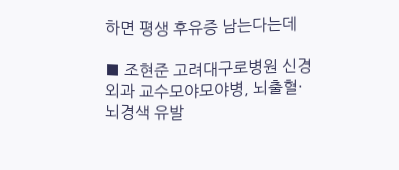하면 평생 후유증 남는다는데

■ 조현준 고려대구로병원 신경외과 교수모야모야병, 뇌출혈·뇌경색 유발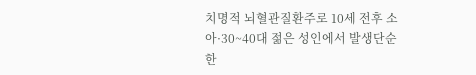치명적 뇌혈관질환주로 10세 전후 소아·30~40대 젊은 성인에서 발생단순한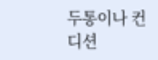두통이나 컨디션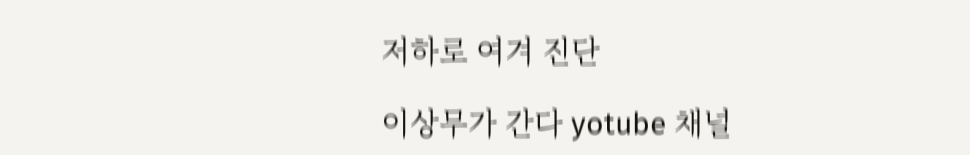저하로 여겨 진단

이상무가 간다 yotube 채널